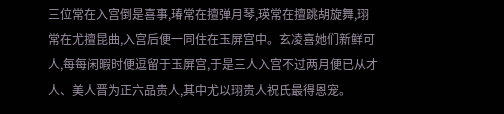三位常在入宫倒是喜事,瑃常在擅弹月琴,瑛常在擅跳胡旋舞,珝常在尤擅昆曲,入宫后便一同住在玉屏宫中。玄凌喜她们新鲜可人,每每闲暇时便逗留于玉屏宫,于是三人入宫不过两月便已从才人、美人晋为正六品贵人,其中尤以珝贵人祝氏最得恩宠。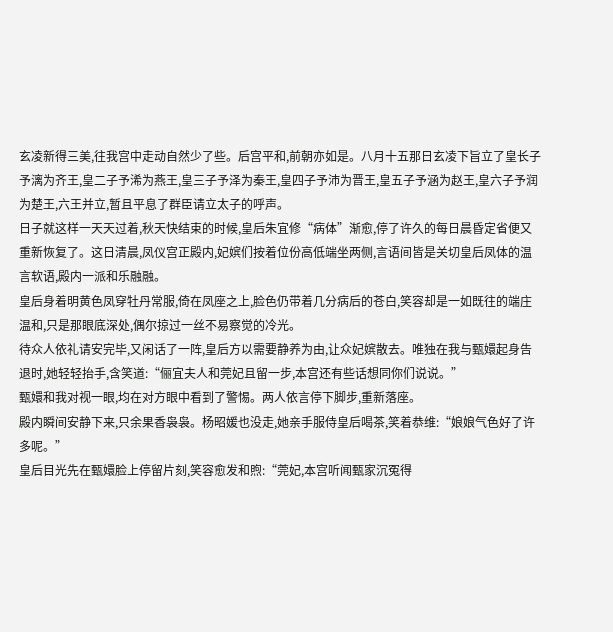玄凌新得三美,往我宫中走动自然少了些。后宫平和,前朝亦如是。八月十五那日玄凌下旨立了皇长子予漓为齐王,皇二子予浠为燕王,皇三子予泽为秦王,皇四子予沛为晋王,皇五子予涵为赵王,皇六子予润为楚王,六王并立,暂且平息了群臣请立太子的呼声。
日子就这样一天天过着,秋天快结束的时候,皇后朱宜修“病体”渐愈,停了许久的每日晨昏定省便又重新恢复了。这日清晨,凤仪宫正殿内,妃嫔们按着位份高低端坐两侧,言语间皆是关切皇后凤体的温言软语,殿内一派和乐融融。
皇后身着明黄色凤穿牡丹常服,倚在凤座之上,脸色仍带着几分病后的苍白,笑容却是一如既往的端庄温和,只是那眼底深处,偶尔掠过一丝不易察觉的冷光。
待众人依礼请安完毕,又闲话了一阵,皇后方以需要静养为由,让众妃嫔散去。唯独在我与甄嬛起身告退时,她轻轻抬手,含笑道:“俪宜夫人和莞妃且留一步,本宫还有些话想同你们说说。”
甄嬛和我对视一眼,均在对方眼中看到了警惕。两人依言停下脚步,重新落座。
殿内瞬间安静下来,只余果香袅袅。杨昭媛也没走,她亲手服侍皇后喝茶,笑着恭维:“娘娘气色好了许多呢。”
皇后目光先在甄嬛脸上停留片刻,笑容愈发和煦:“莞妃,本宫听闻甄家沉冤得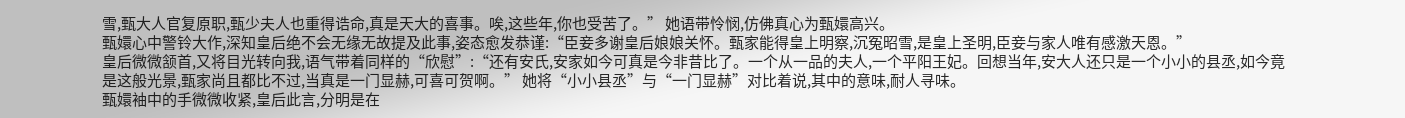雪,甄大人官复原职,甄少夫人也重得诰命,真是天大的喜事。唉,这些年,你也受苦了。” 她语带怜悯,仿佛真心为甄嬛高兴。
甄嬛心中警铃大作,深知皇后绝不会无缘无故提及此事,姿态愈发恭谨:“臣妾多谢皇后娘娘关怀。甄家能得皇上明察,沉冤昭雪,是皇上圣明,臣妾与家人唯有感激天恩。”
皇后微微颔首,又将目光转向我,语气带着同样的“欣慰”:“还有安氏,安家如今可真是今非昔比了。一个从一品的夫人,一个平阳王妃。回想当年,安大人还只是一个小小的县丞,如今竟是这般光景,甄家尚且都比不过,当真是一门显赫,可喜可贺啊。” 她将“小小县丞”与“一门显赫”对比着说,其中的意味,耐人寻味。
甄嬛袖中的手微微收紧,皇后此言,分明是在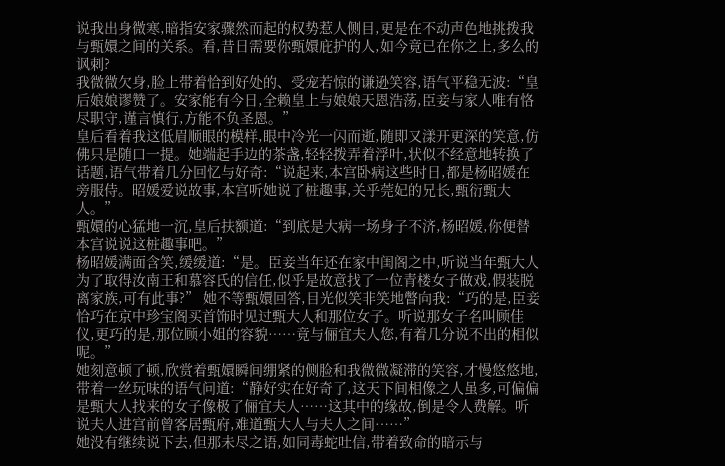说我出身微寒,暗指安家骤然而起的权势惹人侧目,更是在不动声色地挑拨我与甄嬛之间的关系。看,昔日需要你甄嬛庇护的人,如今竟已在你之上,多么的讽刺?
我微微欠身,脸上带着恰到好处的、受宠若惊的谦逊笑容,语气平稳无波:“皇后娘娘谬赞了。安家能有今日,全赖皇上与娘娘天恩浩荡,臣妾与家人唯有恪尽职守,谨言慎行,方能不负圣恩。”
皇后看着我这低眉顺眼的模样,眼中冷光一闪而逝,随即又漾开更深的笑意,仿佛只是随口一提。她端起手边的茶盏,轻轻拨弄着浮叶,状似不经意地转换了话题,语气带着几分回忆与好奇:“说起来,本宫卧病这些时日,都是杨昭媛在旁服侍。昭媛爱说故事,本宫听她说了桩趣事,关乎莞妃的兄长,甄衍甄大人。”
甄嬛的心猛地一沉,皇后扶额道:“到底是大病一场身子不济,杨昭媛,你便替本宫说说这桩趣事吧。”
杨昭媛满面含笑,缓缓道:“是。臣妾当年还在家中闺阁之中,听说当年甄大人为了取得汝南王和慕容氏的信任,似乎是故意找了一位青楼女子做戏,假装脱离家族,可有此事?” 她不等甄嬛回答,目光似笑非笑地瞥向我:“巧的是,臣妾恰巧在京中珍宝阁买首饰时见过甄大人和那位女子。听说那女子名叫顾佳仪,更巧的是,那位顾小姐的容貌……竟与俪宜夫人您,有着几分说不出的相似呢。”
她刻意顿了顿,欣赏着甄嬛瞬间绷紧的侧脸和我微微凝滞的笑容,才慢悠悠地,带着一丝玩味的语气问道:“静好实在好奇了,这天下间相像之人虽多,可偏偏是甄大人找来的女子像极了俪宜夫人……这其中的缘故,倒是令人费解。听说夫人进宫前曾客居甄府,难道甄大人与夫人之间……”
她没有继续说下去,但那未尽之语,如同毒蛇吐信,带着致命的暗示与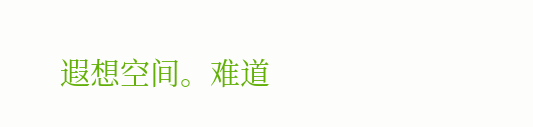遐想空间。难道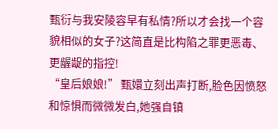甄衍与我安陵容早有私情?所以才会找一个容貌相似的女子?这简直是比构陷之罪更恶毒、更龌龊的指控!
“皇后娘娘!” 甄嬛立刻出声打断,脸色因愤怒和惊惧而微微发白,她强自镇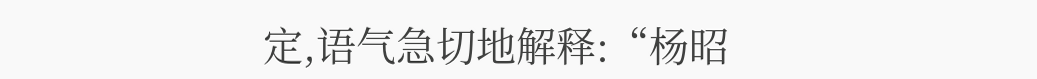定,语气急切地解释:“杨昭